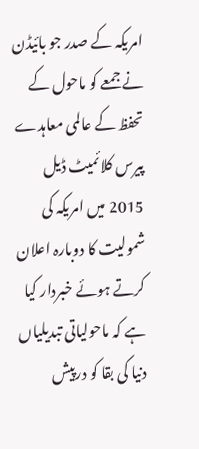امریکہ کے صدر جو بائیڈن نے جمعے کو ماحول کے تحفظ کے عالمی معاہدے پیرس کلائمیٹ ڈیل 2015 میں امریکہ کی شمولیت کا دوبارہ اعلان کرتے ہوئے خبردار کیا ہے کہ ماحولیاتی تبدیلیاں دنیا کی بقا کو درپیش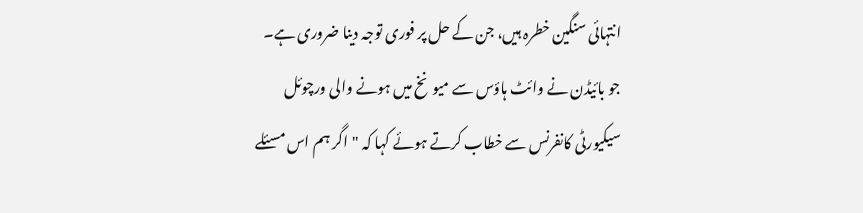انتہائی سنگین خطرہ ہیں، جن کے حل پر فوری توجہ دینا ضروری ہے۔
جو بائیڈن نے وائٹ ہاؤس سے میونخ میں ہونے والی ورچوئل سیکیورٹی کانفرنس سے خطاب کرتے ہوئے کہا کہ "اگر ہم اس مسئلے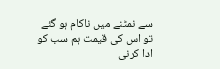سے نمٹنے میں ناکام ہو گئے تو اس کی قیمت ہم سب کو ادا کرنی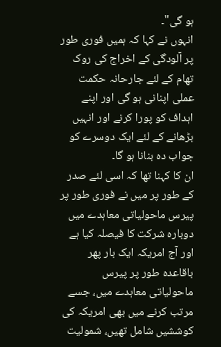ہو گی"۔
انہوں نے کہا کہ ہمیں فوری طور پر آلودگی کے اخراج کی روک تھام کے لئے جارحانہ حکمت عملی اپنانی ہو گی اور اپنے اہداف کو پورا کرنے اور انہیں بڑھانے کے لئے ایک دوسرے کو جواب دہ بنانا ہو گا۔
ان کا کہنا تھا کہ اسی لئے صدر کے طور پر میں نے فوری طور پر پیرس ماحولیاتی معاہدے میں دوبارہ شرکت کا فیصلہ کیا ہے اور آج امریکہ ایک بار پھر باقاعدہ طور پر پیرس ماحولیاتی معاہدے میں، جسے مرتب کرنے میں بھی امریکہ کی کوششیں شامل تھیں، شمولیت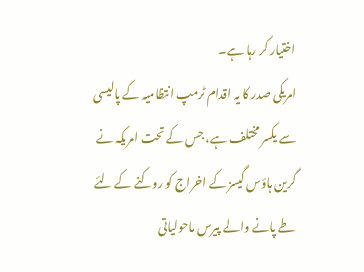اختیار کر رہا ہے۔
امریکی صدر کا یہ اقدام ٹرمپ انتظامیہ کے پالیسی سے یکسر مختلف ہے، جس کے تحت امریکہ نے گرین ہاؤس گیسز کے اخراج کو روکنے کے لئے طے پانے والے پیرس ماحولیاتی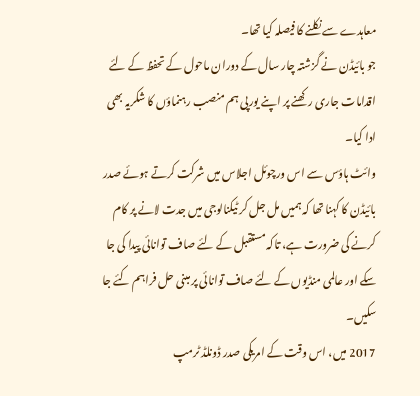معاہدے سے نکلنے کا فیصلہ کیا تھا۔
جو بائیڈن نے گزشتہ چار سال کے دوران ماحول کے تحفظ کے لئے اقدامات جاری رکھنے پر اپنے یورپی ہم منصب رہنماؤں کا شکریہ بھی ادا کیا۔
وائٹ ہاؤس سے اس ورچوئل اجلاس میں شرکت کرتے ہوئے صدر بائیڈن کا کہنا تھا کہ ہمیں مل جل کر ٹیکنالوجی میں جدت لانے پر کام کرنے کی ضرورت ہے، تاکہ مستقبل کے لئے صاف توانائی پیدا کی جا سکے اور عالمی منڈیوں کے لئے صاف توانائی پر مبنی حل فراہم کئے جا سکیں۔
2017 میں، اس وقت کے امریکی صدر ڈونلڈ ٹرمپ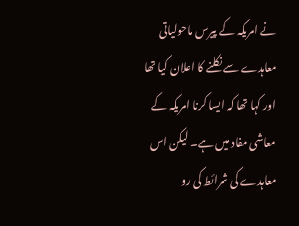نے امریکہ کے پیرس ماحولیاتی معاہدے سے نکلنے کا اعلان کیا تھا اور کہا تھا کہ ایسا کرنا امریکہ کے معاشی مفاد میں ہے۔ لیکن اس معاہدے کی شرائط کی رو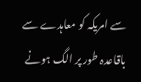سے امریکہ کو معاہدے سے باقاعدہ طور پر الگ ہونے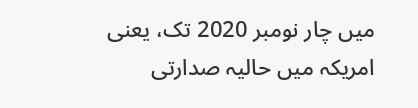میں چار نومبر 2020 تک، یعنی امریکہ میں حالیہ صدارتی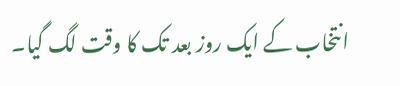انتخاب کے ایک روز بعد تک کا وقت لگ گیا۔